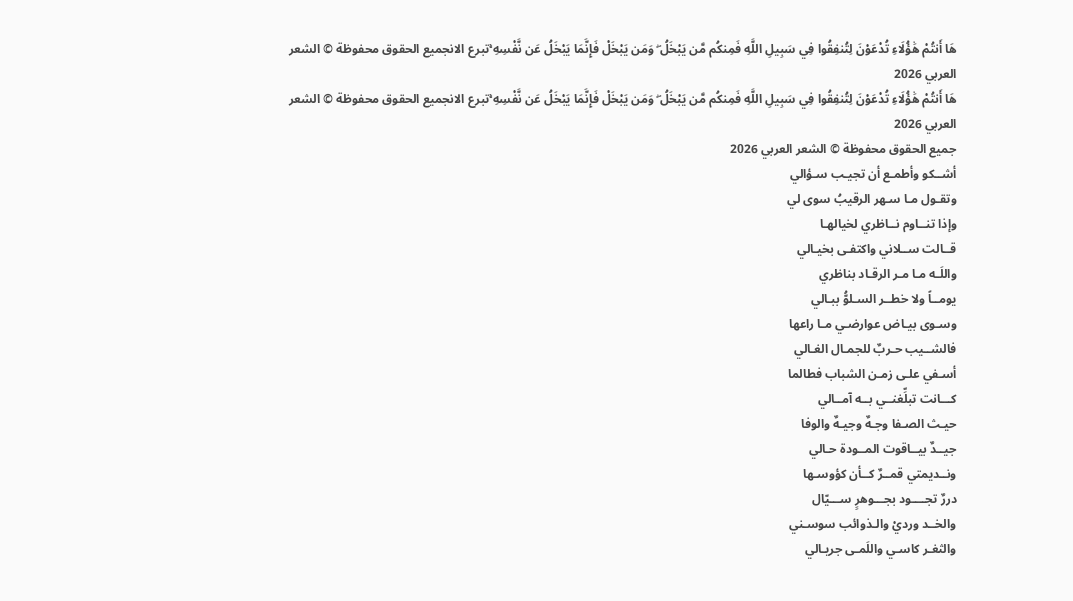هَا أَنتُمْ هَٰؤُلَاءِ تُدْعَوْنَ لِتُنفِقُوا فِي سَبِيلِ اللَّهِ فَمِنكُم مَّن يَبْخَلُ ۖ وَمَن يَبْخَلْ فَإِنَّمَا يَبْخَلُ عَن نَّفْسِهِ ۚتبرع الانجميع الحقوق محفوظة © الشعر العربي 2026
هَا أَنتُمْ هَٰؤُلَاءِ تُدْعَوْنَ لِتُنفِقُوا فِي سَبِيلِ اللَّهِ فَمِنكُم مَّن يَبْخَلُ ۖ وَمَن يَبْخَلْ فَإِنَّمَا يَبْخَلُ عَن نَّفْسِهِ ۚتبرع الانجميع الحقوق محفوظة © الشعر العربي 2026
جميع الحقوق محفوظة © الشعر العربي 2026
أشــكو وأطمـع أن تجيـب سـؤالي
وتقـول مـا سـهر الرقيبُ سوى لي
وإذا تنــاوم نــاظري لخيالهـا
قــالت ســلاني واكتفـى بخيـالي
واللَـه مـا مـر الرقـاد بناظري
يومــاً ولا خطــر السـلوُّ ببـالي
وسـوى بيـاض عوارضـي مـا راعها
فالشــيب حـربٌ للجمـال الغـالي
أسـفي علـى زمـن الشباب فطالما
كـــانت تبلِّغنــي بــه آمــالي
حيـث الصـفا وجـهٌ وجيـهٌ والوفا
جيــدٌ بيــاقوت المــودة حـالي
ونــديمتي قمــرٌ كــأن كؤوسـها
دررٌ تجــــود بجـــوهرٍ ســـيّال
والخــد ورديْ والـذوائب سوسـني
والثغـر كاسـي واللَمـى جريـالي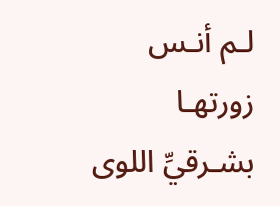لـم أنـس زورتهـا بشـرقيِّ اللوى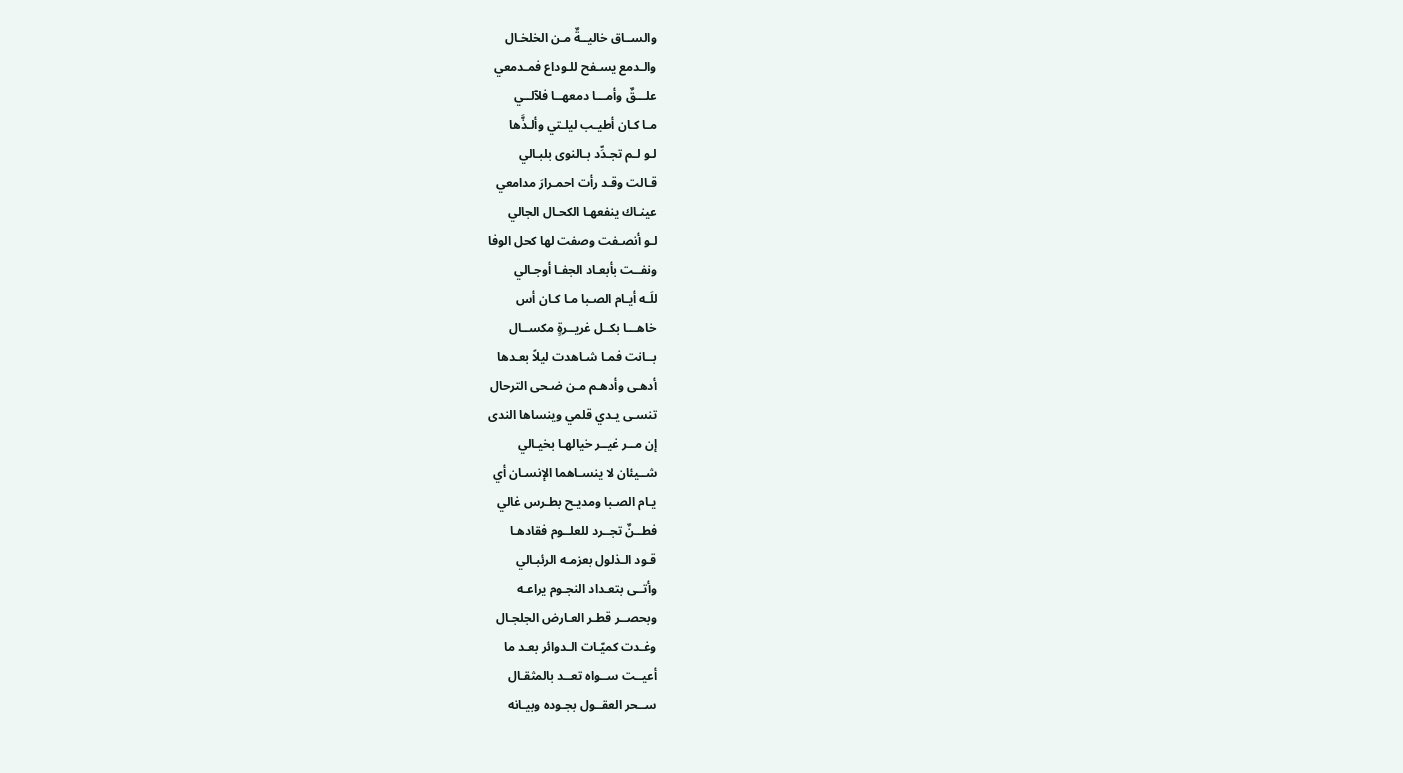والســاق خاليــةٌ مـن الخلخـال
والـدمع يسـفح للـوداع فمـدمعي
علـــقٌ وأمـــا دمعهــا فلآلــي
مـا كـان أطيـب ليلـتي وألـذَّها
لـو لـم تجـدِّد بـالنوى بلبـالي
قـالت وقـد رأت احمـرارَ مدامعي
عينـاك ينفعهـا الكحـال الجالي
لـو أنصـفت وصفت لها كحل الوفا
ونفــت بأبعـاد الجفـا أوجـالي
للَـه أيـام الصـبا مـا كـان أس
خاهـــا بكــل غريــرةٍ مكســال
بــانت فمـا شـاهدت ليلاً بعـدها
أدهـى وأدهـم مـن ضـحى الترحال
تنسـى يـدي قلمي وينساها الندى
إن مــر غيــر خيالهـا بخيـالي
شــيئان لا ينسـاهما الإنسـان أي
يـام الصـبا ومديـح بطـرس غالي
فطــنٌ تجــرد للعلــوم فقادهـا
قـود الـذلول بعزمـه الرئبـالي
وأتــى بتعـداد النجـوم يراعـه
وبحصــر قطـر العـارض الجلجـال
وغـدت كميّـات الـدوائر بعـد ما
أعيــت ســواه تعــد بالمثقـال
ســحر العقــول بجـوده وبيـانه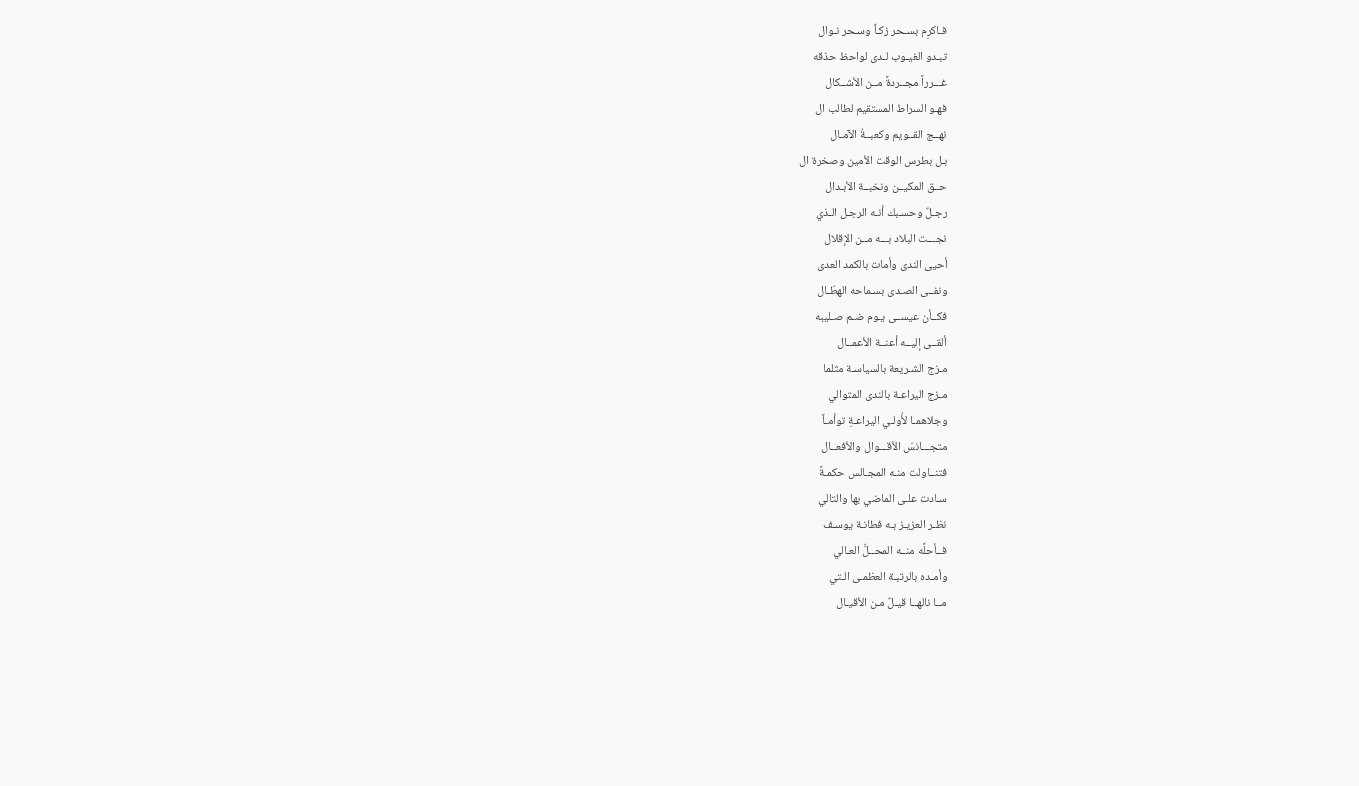فـاكرِم بسـحر زكـاً وسـحر نـوال
تبـدو الغيـوب لـدى لواحظ حذقه
غـــرراً مجــردةً مــن الأشــكال
فهـو السراط المستقيم لطالب ال
نهــج القــويم وكعبــةُ الآمـال
بـل بطرس الوقت الأمين وصخرة ال
حــق المكيــن ونخبــة الأبـدال
رجـلٌ وحسـبك أنـه الرجـل الـذي
نجـــت البلاد بـــه مــن الإقلال
أحيى الندى وأمات بالكمد العدى
ونفــى الصـدى بسـماحه الهطّـال
فكــأن عيســى يـوم ضـم صـليبه
ألقــى إليــه أعنــة الأعمــال
مـزج الشـريعة بالسياسـة مثلما
مـزج اليراعـة بالندى المتوالي
وجلاهمـا لأُولـي اليراعـةِ توأمـاً
متجـــانسَ الأقـــوال والأفعــال
فتنــاولت منـه المجـالس حكمـةً
سـادت علـى الماضي بها والتالي
نظـر العزيـز بـه فطانـة يوسـف
فــأحلَّه منــه المحــلَّ العـالي
وأمـده بالرتبـة العظمـى الـتي
مــا نالهــا قيـلٌ مـن الأقيـال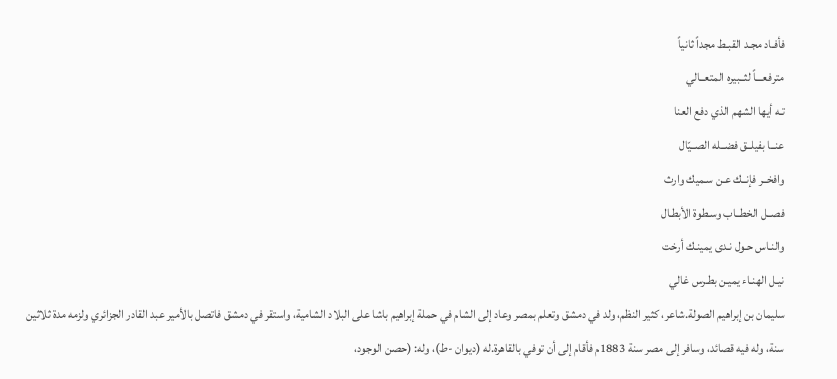فأفـاد مجـد القبـط مجداً ثانياً
مترفعـــاً لثــبيره المتعــالي
تـه أيها الشهم الذي دفع العنا
عنــا بفيلــق فضــله الصــيّال
وافخــر فإنــك عـن سـميك وارث
فصــل الخطــاب وسـطوة الأبطـال
والنـاس حـول نـدى يمينـك أرخت
نيـل الهنـاء يميـن بطـرس غالي
سليمان بن إبراهيم الصولة.شاعر، كثير النظم، ولد في دمشق وتعلم بمصر وعاد إلى الشام في حملة إبراهيم باشا على البلاد الشامية، واستقر في دمشق فاتصل بالأمير عبد القادر الجزائري ولزمه مدة ثلاثين سنة، وله فيه قصائد، وسافر إلى مصر سنة 1883م فأقام إلى أن توفي بالقاهرة.له (ديوان -ط)، وله: (حصن الوجود،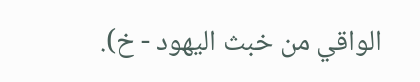الواقي من خبث اليهود - خ).